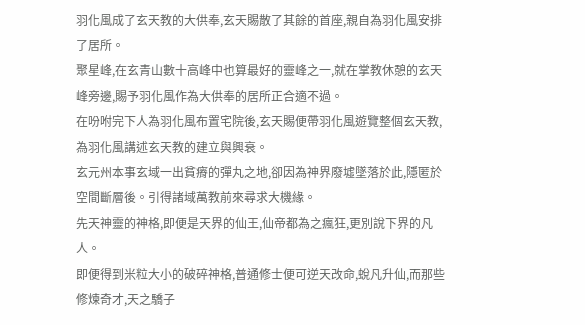羽化風成了玄天教的大供奉,玄天賜散了其餘的首座,親自為羽化風安排了居所。
聚星峰,在玄青山數十高峰中也算最好的靈峰之一,就在掌教休憩的玄天峰旁邊,賜予羽化風作為大供奉的居所正合適不過。
在吩咐完下人為羽化風布置宅院後,玄天賜便帶羽化風遊覽整個玄天教,為羽化風講述玄天教的建立與興衰。
玄元州本事玄域一出貧瘠的彈丸之地,卻因為神界廢墟墜落於此,隱匿於空間斷層後。引得諸域萬教前來尋求大機緣。
先天神靈的神格,即便是天界的仙王,仙帝都為之瘋狂,更別說下界的凡人。
即便得到米粒大小的破碎神格,普通修士便可逆天改命,蛻凡升仙,而那些修煉奇才,天之驕子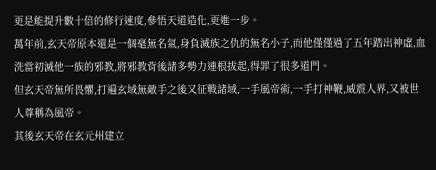更是能提升數十倍的修行速度,參悟天道造化,更進一步。
萬年前,玄天帝原本還是一個毫無名氣,身負滅族之仇的無名小子,而他僅僅過了五年踏出神虛,血洗當初滅他一族的邪教,將邪教背後諸多勢力連根拔起,得罪了很多道門。
但玄天帝無所畏懼,打遍玄域無敵手之後又征戰諸域,一手風帝術,一手打神鞭,威震人界,又被世人尊稱為風帝。
其後玄天帝在玄元州建立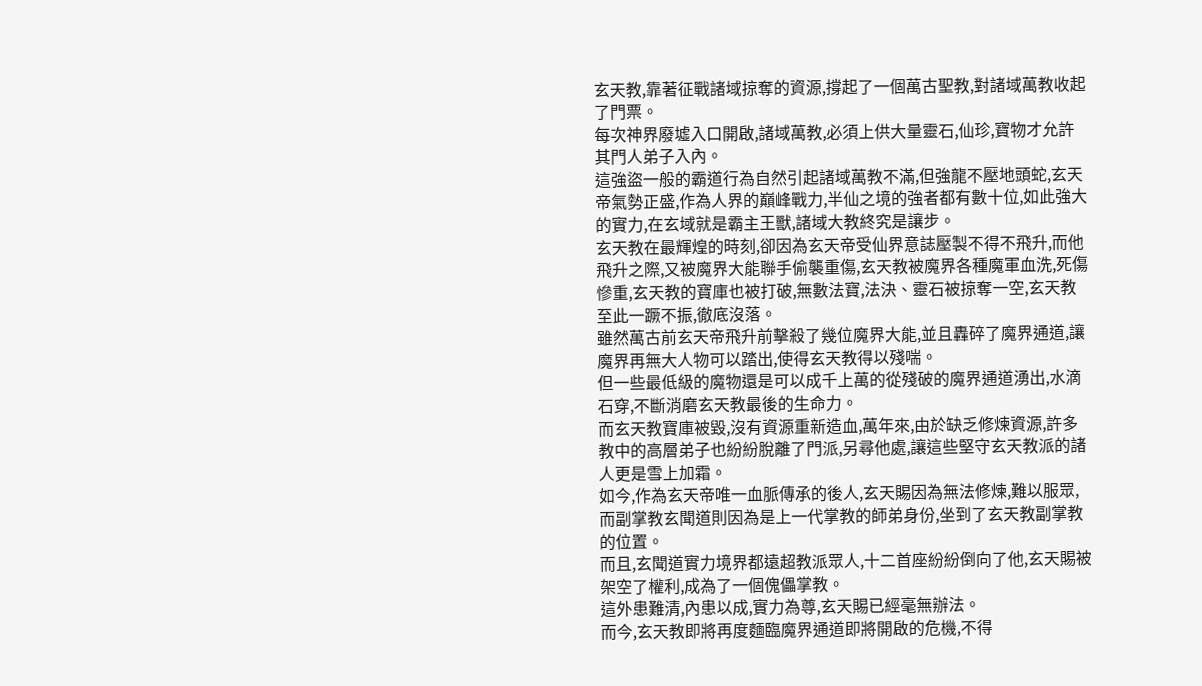玄天教,靠著征戰諸域掠奪的資源,撐起了一個萬古聖教,對諸域萬教收起了門票。
每次神界廢墟入口開啟,諸域萬教,必須上供大量靈石,仙珍,寶物才允許其門人弟子入內。
這強盜一般的霸道行為自然引起諸域萬教不滿,但強龍不壓地頭蛇,玄天帝氣勢正盛,作為人界的巔峰戰力,半仙之境的強者都有數十位,如此強大的實力,在玄域就是霸主王獸,諸域大教終究是讓步。
玄天教在最輝煌的時刻,卻因為玄天帝受仙界意誌壓製不得不飛升,而他飛升之際,又被魔界大能聯手偷襲重傷,玄天教被魔界各種魔軍血洗,死傷慘重,玄天教的寶庫也被打破,無數法寶,法決、靈石被掠奪一空,玄天教至此一蹶不振,徹底沒落。
雖然萬古前玄天帝飛升前擊殺了幾位魔界大能,並且轟碎了魔界通道,讓魔界再無大人物可以踏出,使得玄天教得以殘喘。
但一些最低級的魔物還是可以成千上萬的從殘破的魔界通道湧出,水滴石穿,不斷消磨玄天教最後的生命力。
而玄天教寶庫被毀,沒有資源重新造血,萬年來,由於缺乏修煉資源,許多教中的高層弟子也紛紛脫離了門派,另尋他處,讓這些堅守玄天教派的諸人更是雪上加霜。
如今,作為玄天帝唯一血脈傳承的後人,玄天賜因為無法修煉,難以服眾,而副掌教玄聞道則因為是上一代掌教的師弟身份,坐到了玄天教副掌教的位置。
而且,玄聞道實力境界都遠超教派眾人,十二首座紛紛倒向了他,玄天賜被架空了權利,成為了一個傀儡掌教。
這外患難清,內患以成,實力為尊,玄天賜已經毫無辦法。
而今,玄天教即將再度麵臨魔界通道即將開啟的危機,不得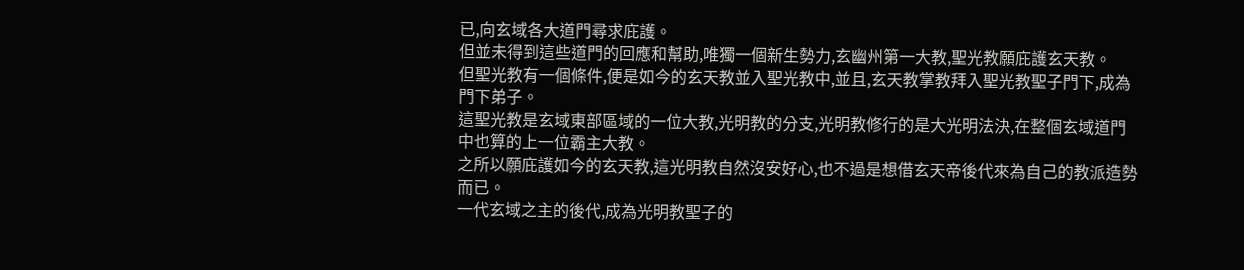已,向玄域各大道門尋求庇護。
但並未得到這些道門的回應和幫助,唯獨一個新生勢力,玄幽州第一大教,聖光教願庇護玄天教。
但聖光教有一個條件,便是如今的玄天教並入聖光教中,並且,玄天教掌教拜入聖光教聖子門下,成為門下弟子。
這聖光教是玄域東部區域的一位大教,光明教的分支,光明教修行的是大光明法決,在整個玄域道門中也算的上一位霸主大教。
之所以願庇護如今的玄天教,這光明教自然沒安好心,也不過是想借玄天帝後代來為自己的教派造勢而已。
一代玄域之主的後代,成為光明教聖子的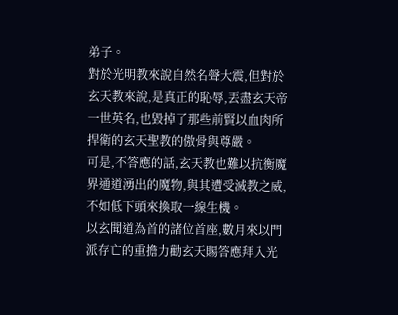弟子。
對於光明教來說自然名聲大震,但對於玄天教來說,是真正的恥辱,丟盡玄天帝一世英名,也毀掉了那些前賢以血肉所捍衛的玄天聖教的傲骨與尊嚴。
可是,不答應的話,玄天教也難以抗衡魔界通道湧出的魔物,與其遭受滅教之威,不如低下頭來換取一線生機。
以玄聞道為首的諸位首座,數月來以門派存亡的重擔力勸玄天賜答應拜入光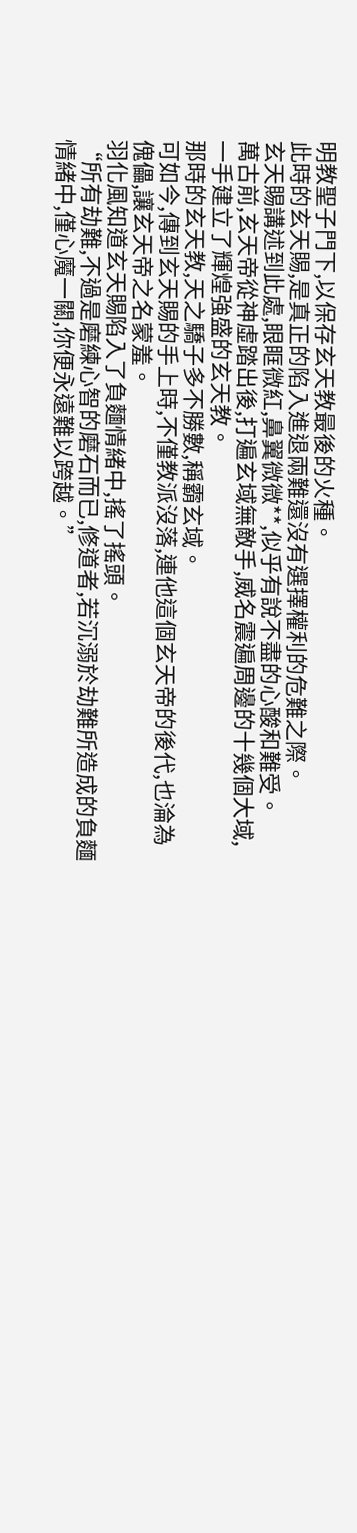明教聖子門下,以保存玄天教最後的火種。
此時的玄天賜,是真正的陷入進退兩難還沒有選擇權利的危難之際。
玄天賜講述到此處,眼眶微紅,鼻翼微微**,似乎有說不盡的心酸和難受。
萬古前,玄天帝從神虛踏出後,打遍玄域無敵手,威名震遍周邊的十幾個大域,一手建立了輝煌強盛的玄天教。
那時的玄天教,天之驕子多不勝數,稱霸玄域。
可如今,傳到玄天賜的手上時,不僅教派沒落,連他這個玄天帝的後代,也淪為傀儡,讓玄天帝之名蒙羞。
羽化風知道玄天賜陷入了負麵情緒中,搖了搖頭。
“所有劫難,不過是磨練心智的磨石而已,修道者,若沉溺於劫難所造成的負麵情緒中,僅心魔一關,你便永遠難以跨越。”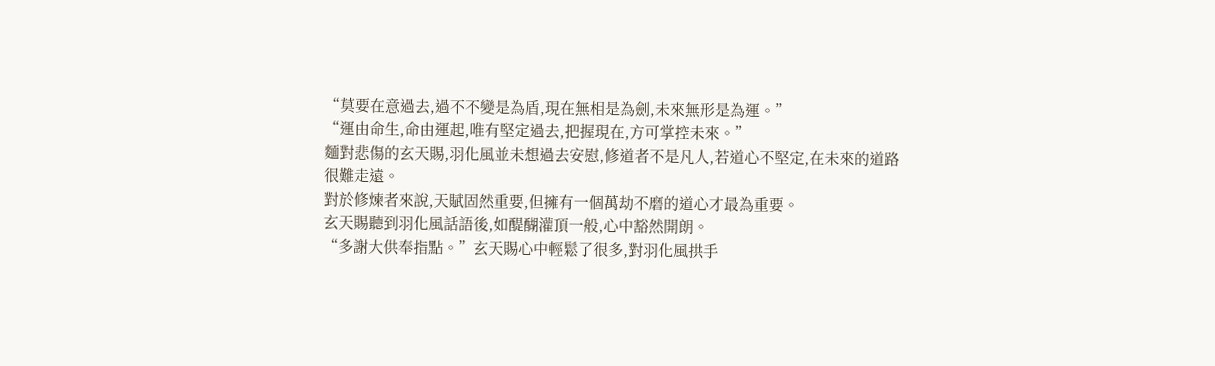“莫要在意過去,過不不變是為盾,現在無相是為劍,未來無形是為運。”
“運由命生,命由運起,唯有堅定過去,把握現在,方可掌控未來。”
麵對悲傷的玄天賜,羽化風並未想過去安慰,修道者不是凡人,若道心不堅定,在未來的道路很難走遠。
對於修煉者來說,天賦固然重要,但擁有一個萬劫不磨的道心才最為重要。
玄天賜聽到羽化風話語後,如醍醐灌頂一般,心中豁然開朗。
“多謝大供奉指點。”玄天賜心中輕鬆了很多,對羽化風拱手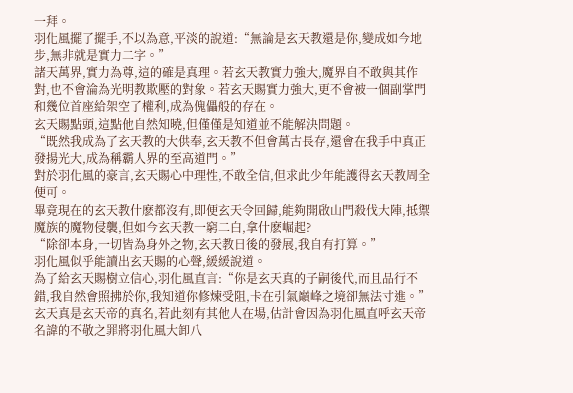一拜。
羽化風擺了擺手,不以為意,平淡的說道:“無論是玄天教還是你,變成如今地步,無非就是實力二字。”
諸天萬界,實力為尊,這的確是真理。若玄天教實力強大,魔界自不敢與其作對,也不會淪為光明教欺壓的對象。若玄天賜實力強大,更不會被一個副掌門和幾位首座給架空了權利,成為傀儡般的存在。
玄天賜點頭,這點他自然知曉,但僅僅是知道並不能解決問題。
“既然我成為了玄天教的大供奉,玄天教不但會萬古長存,還會在我手中真正發揚光大,成為稱霸人界的至高道門。”
對於羽化風的豪言,玄天賜心中理性,不敢全信,但求此少年能護得玄天教周全便可。
畢竟現在的玄天教什麽都沒有,即便玄天令回歸,能夠開啟山門殺伐大陣,抵禦魔族的魔物侵襲,但如今玄天教一窮二白,拿什麽崛起?
“除卻本身,一切皆為身外之物,玄天教日後的發展,我自有打算。”
羽化風似乎能讀出玄天賜的心聲,緩緩說道。
為了給玄天賜樹立信心,羽化風直言:“你是玄天真的子嗣後代,而且品行不錯,我自然會照拂於你,我知道你修煉受阻,卡在引氣巔峰之境卻無法寸進。”
玄天真是玄天帝的真名,若此刻有其他人在場,估計會因為羽化風直呼玄天帝名諱的不敬之罪將羽化風大卸八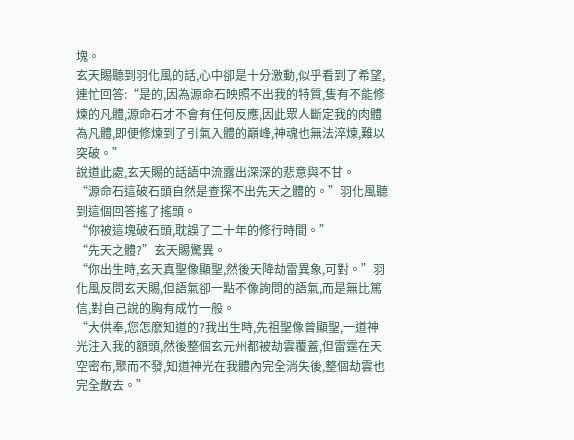塊。
玄天賜聽到羽化風的話,心中卻是十分激動,似乎看到了希望,連忙回答:“是的,因為源命石映照不出我的特質,隻有不能修煉的凡體,源命石才不會有任何反應,因此眾人斷定我的肉體為凡體,即便修煉到了引氣入體的巔峰,神魂也無法淬煉,難以突破。”
說道此處,玄天賜的話語中流露出深深的悲意與不甘。
“源命石這破石頭自然是查探不出先天之體的。”羽化風聽到這個回答搖了搖頭。
“你被這塊破石頭,耽誤了二十年的修行時間。”
“先天之體?”玄天賜驚異。
“你出生時,玄天真聖像顯聖,然後天降劫雷異象,可對。”羽化風反問玄天賜,但語氣卻一點不像詢問的語氣,而是無比篤信,對自己說的胸有成竹一般。
“大供奉,您怎麽知道的?我出生時,先祖聖像曾顯聖,一道神光注入我的額頭,然後整個玄元州都被劫雲覆蓋,但雷霆在天空密布,聚而不發,知道神光在我體內完全消失後,整個劫雲也完全散去。”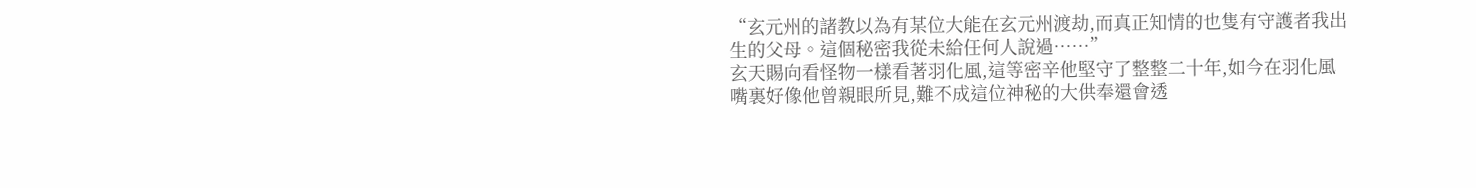“玄元州的諸教以為有某位大能在玄元州渡劫,而真正知情的也隻有守護者我出生的父母。這個秘密我從未給任何人說過……”
玄天賜向看怪物一樣看著羽化風,這等密辛他堅守了整整二十年,如今在羽化風嘴裏好像他曾親眼所見,難不成這位神秘的大供奉還會透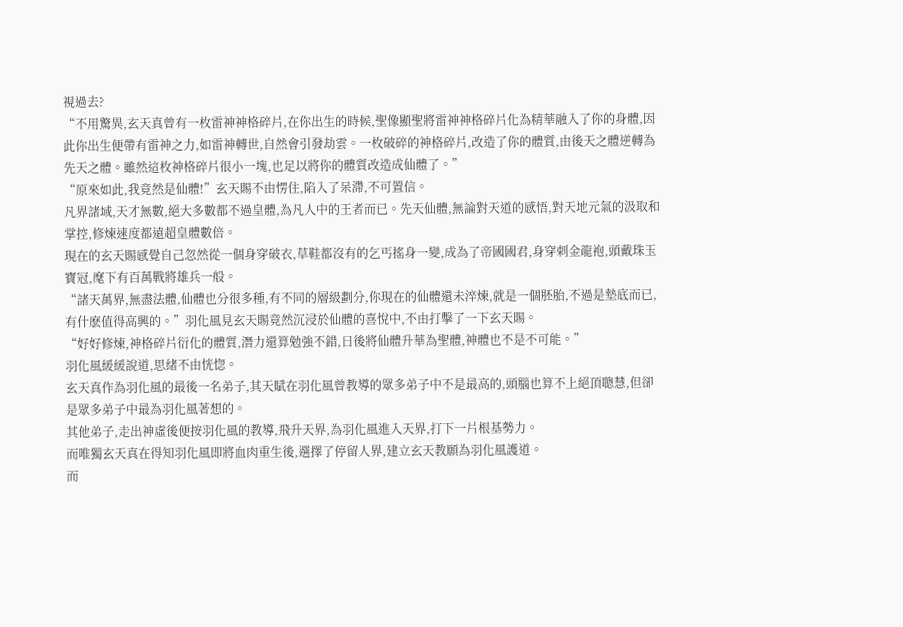視過去?
“不用驚異,玄天真曾有一枚雷神神格碎片,在你出生的時候,聖像顯聖將雷神神格碎片化為精華融入了你的身體,因此你出生便帶有雷神之力,如雷神轉世,自然會引發劫雲。一枚破碎的神格碎片,改造了你的體質,由後天之體逆轉為先天之體。雖然這枚神格碎片很小一塊,也足以將你的體質改造成仙體了。”
“原來如此,我竟然是仙體!”玄天賜不由愣住,陷入了呆滯,不可置信。
凡界諸域,天才無數,絕大多數都不過皇體,為凡人中的王者而已。先天仙體,無論對天道的感悟,對天地元氣的汲取和掌控,修煉速度都遠超皇體數倍。
現在的玄天賜感覺自己忽然從一個身穿破衣,草鞋都沒有的乞丐搖身一變,成為了帝國國君,身穿刺金龍袍,頭戴珠玉寶冠,麾下有百萬戰將雄兵一般。
“諸天萬界,無盡法體,仙體也分很多種,有不同的層級劃分,你現在的仙體還未淬煉,就是一個胚胎,不過是墊底而已,有什麽值得高興的。”羽化風見玄天賜竟然沉浸於仙體的喜悅中,不由打擊了一下玄天賜。
“好好修煉,神格碎片衍化的體質,潛力還算勉強不錯,日後將仙體升華為聖體,神體也不是不可能。”
羽化風緩緩說道,思緒不由恍惚。
玄天真作為羽化風的最後一名弟子,其天賦在羽化風曾教導的眾多弟子中不是最高的,頭腦也算不上絕頂聰慧,但卻是眾多弟子中最為羽化風著想的。
其他弟子,走出神虛後便按羽化風的教導,飛升天界,為羽化風進入天界,打下一片根基勢力。
而唯獨玄天真在得知羽化風即將血肉重生後,選擇了停留人界,建立玄天教願為羽化風護道。
而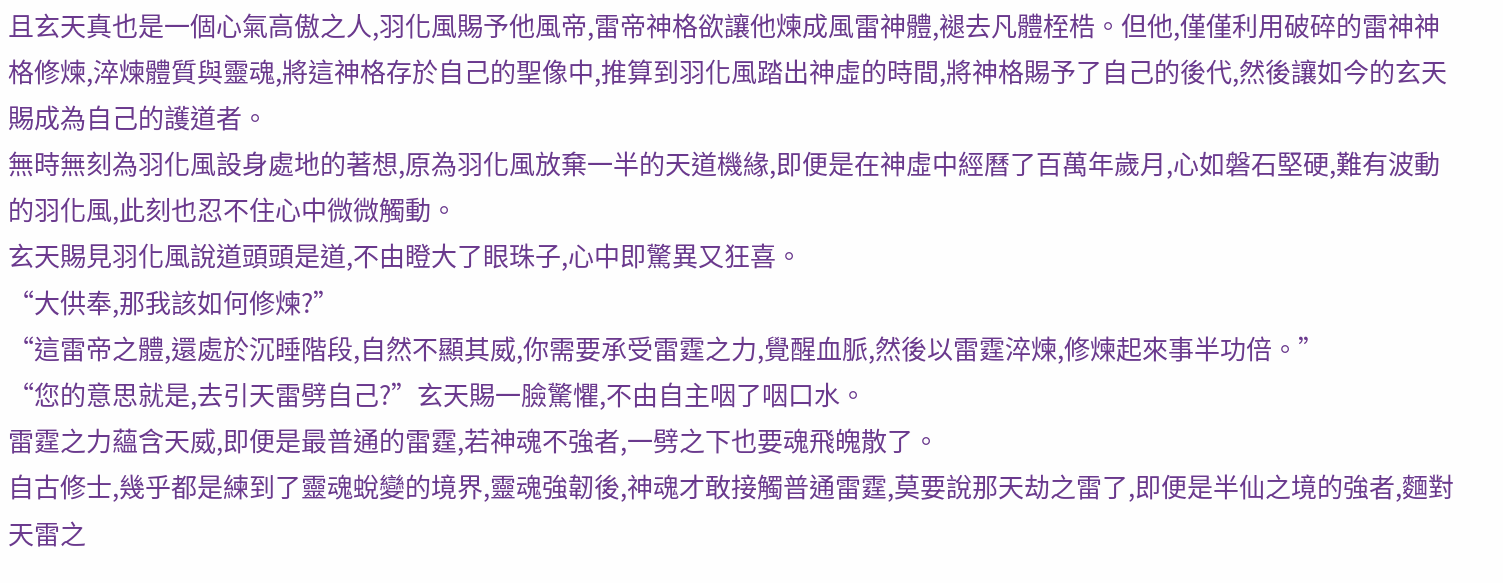且玄天真也是一個心氣高傲之人,羽化風賜予他風帝,雷帝神格欲讓他煉成風雷神體,褪去凡體桎梏。但他,僅僅利用破碎的雷神神格修煉,淬煉體質與靈魂,將這神格存於自己的聖像中,推算到羽化風踏出神虛的時間,將神格賜予了自己的後代,然後讓如今的玄天賜成為自己的護道者。
無時無刻為羽化風設身處地的著想,原為羽化風放棄一半的天道機緣,即便是在神虛中經曆了百萬年歲月,心如磐石堅硬,難有波動的羽化風,此刻也忍不住心中微微觸動。
玄天賜見羽化風說道頭頭是道,不由瞪大了眼珠子,心中即驚異又狂喜。
“大供奉,那我該如何修煉?”
“這雷帝之體,還處於沉睡階段,自然不顯其威,你需要承受雷霆之力,覺醒血脈,然後以雷霆淬煉,修煉起來事半功倍。”
“您的意思就是,去引天雷劈自己?”玄天賜一臉驚懼,不由自主咽了咽口水。
雷霆之力蘊含天威,即便是最普通的雷霆,若神魂不強者,一劈之下也要魂飛魄散了。
自古修士,幾乎都是練到了靈魂蛻變的境界,靈魂強韌後,神魂才敢接觸普通雷霆,莫要說那天劫之雷了,即便是半仙之境的強者,麵對天雷之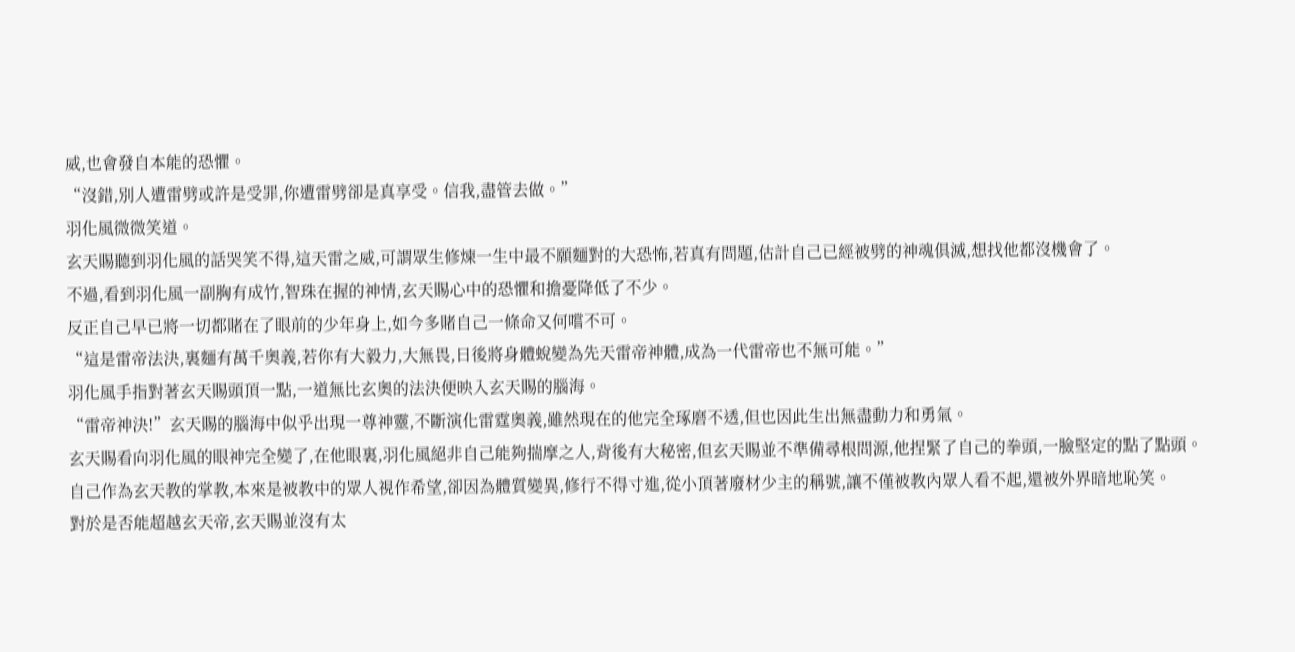威,也會發自本能的恐懼。
“沒錯,別人遭雷劈或許是受罪,你遭雷劈卻是真享受。信我,盡管去做。”
羽化風微微笑道。
玄天賜聽到羽化風的話哭笑不得,這天雷之威,可謂眾生修煉一生中最不願麵對的大恐怖,若真有問題,估計自己已經被劈的神魂俱滅,想找他都沒機會了。
不過,看到羽化風一副胸有成竹,智珠在握的神情,玄天賜心中的恐懼和擔憂降低了不少。
反正自己早已將一切都賭在了眼前的少年身上,如今多賭自己一條命又何嚐不可。
“這是雷帝法決,裏麵有萬千奧義,若你有大毅力,大無畏,日後將身體蛻變為先天雷帝神體,成為一代雷帝也不無可能。”
羽化風手指對著玄天賜頭頂一點,一道無比玄奧的法決便映入玄天賜的腦海。
“雷帝神決!”玄天賜的腦海中似乎出現一尊神靈,不斷演化雷霆奧義,雖然現在的他完全琢磨不透,但也因此生出無盡動力和勇氣。
玄天賜看向羽化風的眼神完全變了,在他眼裏,羽化風絕非自己能夠揣摩之人,背後有大秘密,但玄天賜並不準備尋根問源,他捏緊了自己的拳頭,一臉堅定的點了點頭。
自己作為玄天教的掌教,本來是被教中的眾人視作希望,卻因為體質變異,修行不得寸進,從小頂著廢材少主的稱號,讓不僅被教內眾人看不起,還被外界暗地恥笑。
對於是否能超越玄天帝,玄天賜並沒有太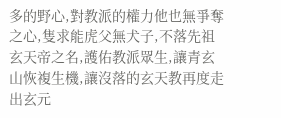多的野心,對教派的權力他也無爭奪之心,隻求能虎父無犬子,不落先祖玄天帝之名,護佑教派眾生,讓青玄山恢複生機,讓沒落的玄天教再度走出玄元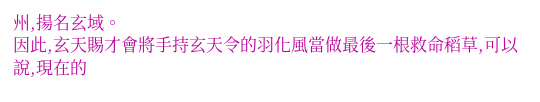州,揚名玄域。
因此,玄天賜才會將手持玄天令的羽化風當做最後一根救命稻草,可以說,現在的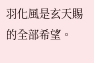羽化風是玄天賜的全部希望。